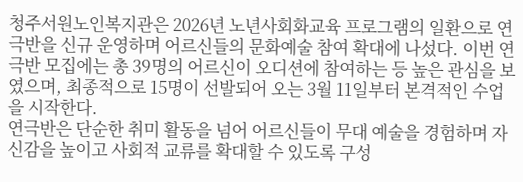청주서원노인복지관은 2026년 노년사회화교육 프로그램의 일환으로 연극반을 신규 운영하며 어르신들의 문화예술 참여 확대에 나섰다. 이번 연극반 모집에는 총 39명의 어르신이 오디션에 참여하는 등 높은 관심을 보였으며, 최종적으로 15명이 선발되어 오는 3월 11일부터 본격적인 수업을 시작한다.
연극반은 단순한 취미 활동을 넘어 어르신들이 무대 예술을 경험하며 자신감을 높이고 사회적 교류를 확대할 수 있도록 구성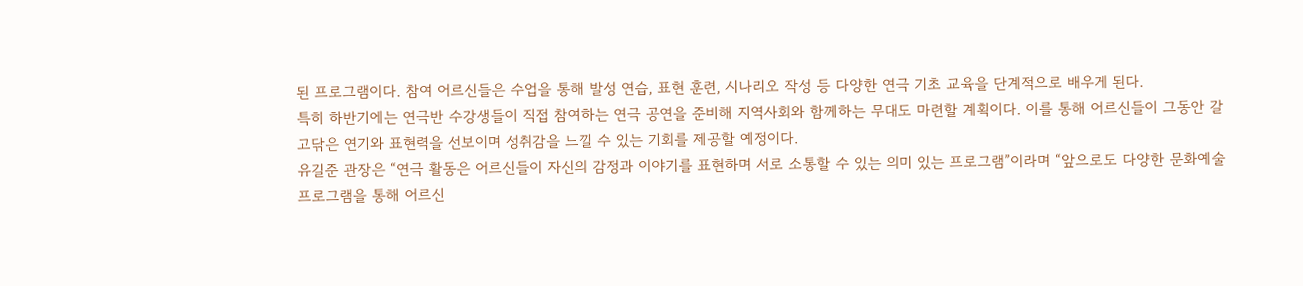된 프로그램이다. 참여 어르신들은 수업을 통해 발성 연습, 표현 훈련, 시나리오 작성 등 다양한 연극 기초 교육을 단계적으로 배우게 된다.
특히 하반기에는 연극반 수강생들이 직접 참여하는 연극 공연을 준비해 지역사회와 함께하는 무대도 마련할 계획이다. 이를 통해 어르신들이 그동안 갈고닦은 연기와 표현력을 선보이며 성취감을 느낄 수 있는 기회를 제공할 예정이다.
유길준 관장은 “연극 활동은 어르신들이 자신의 감정과 이야기를 표현하며 서로 소통할 수 있는 의미 있는 프로그램”이라며 “앞으로도 다양한 문화예술 프로그램을 통해 어르신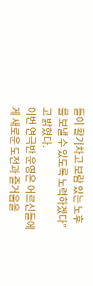들이 활기차고 보람 있는 노후를 보낼 수 있도록 노력하겠다”고 밝혔다.
이번 연극반 운영은 어르신들에게 새로운 도전과 즐거움을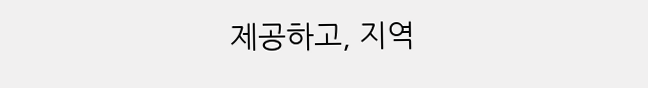제공하고, 지역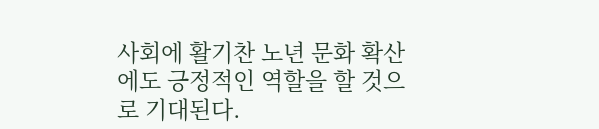사회에 활기찬 노년 문화 확산에도 긍정적인 역할을 할 것으로 기대된다.